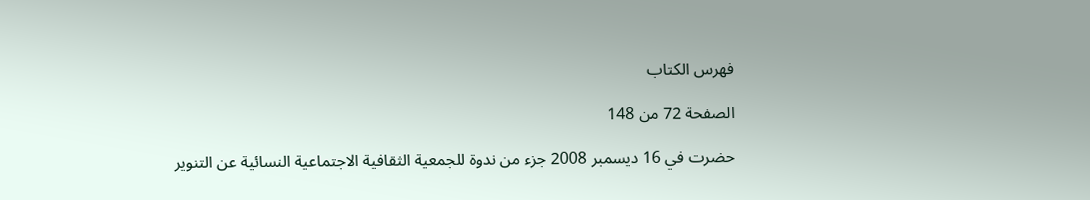فهرس الكتاب

الصفحة 72 من 148

حضرت في 16 ديسمبر 2008 جزء من ندوة للجمعية الثقافية الاجتماعية النسائية عن التنوير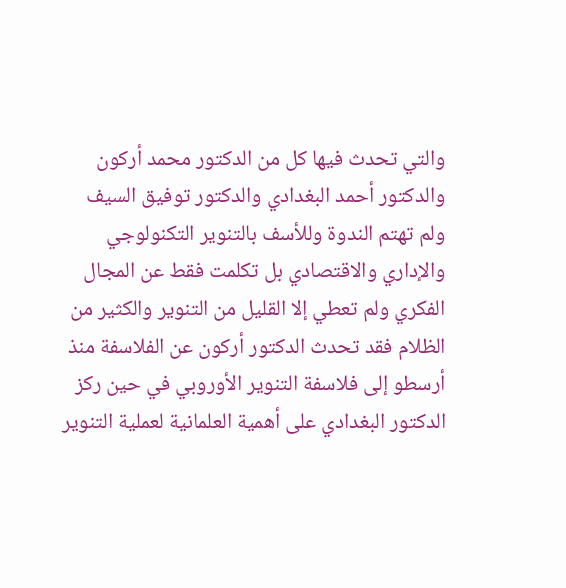والتي تحدث فيها كل من الدكتور محمد أركون والدكتور أحمد البغدادي والدكتور توفيق السيف ولم تهتم الندوة وللأسف بالتنوير التكنولوجي والإداري والاقتصادي بل تكلمت فقط عن المجال الفكري ولم تعطي إلا القليل من التنوير والكثير من الظلام فقد تحدث الدكتور أركون عن الفلاسفة منذ أرسطو إلى فلاسفة التنوير الأوروبي في حين ركز الدكتور البغدادي على أهمية العلمانية لعملية التنوير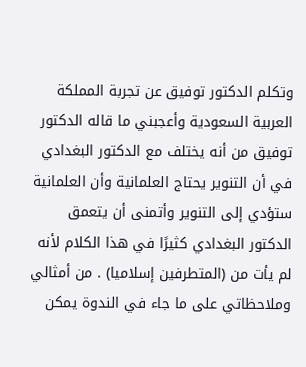وتكلم الدكتور توفيق عن تجربة المملكة العربية السعودية وأعجبني ما قاله الدكتور توفيق من أنه يختلف مع الدكتور البغدادي في أن التنوير يحتاج العلمانية وأن العلمانية ستؤدي إلى التنوير وأتمنى أن يتعمق الدكتور البغدادي كثيرًا في هذا الكلام لأنه لم يأت من (المتطرفين إسلاميا) . من أمثالي وملاحظاتي على ما جاء في الندوة يمكن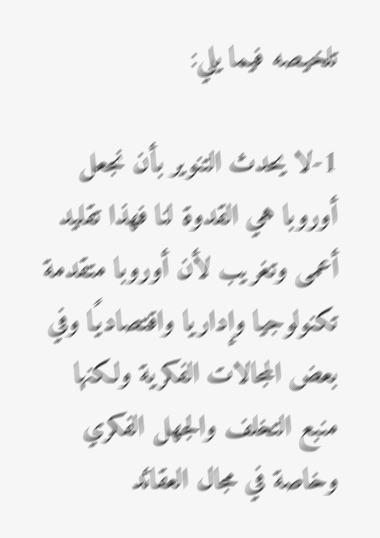تلخيصه فيما يلي:

1-لا يحدث التنوير بأن نجعل أوروبا هي القدوة لنا فهذا تقليد أعمى وتغريب لأن أوروبا متقدمة تكنولوجيا وإداريا واقتصاديًا وفي بعض المجالات الفكرية ولكنها منبع التخلف والجهل الفكري وخاصة في مجال العقائد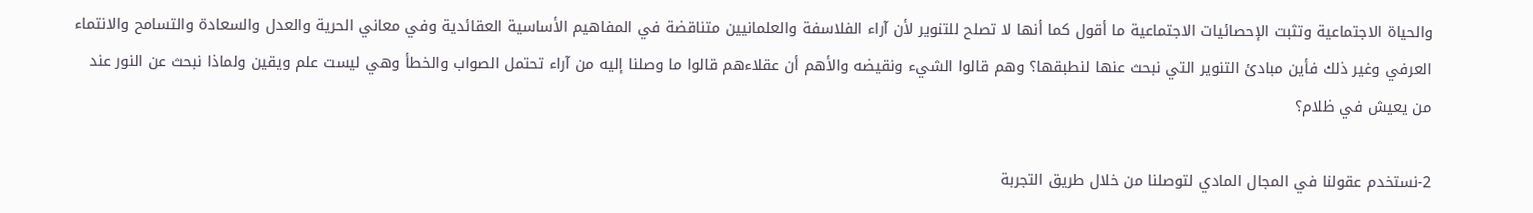والحياة الاجتماعية وتثبت الإحصائيات الاجتماعية ما أقول كما أنها لا تصلح للتنوير لأن آراء الفلاسفة والعلمانيين متناقضة في المفاهيم الأساسية العقائدية وفي معاني الحرية والعدل والسعادة والتسامح والانتماء العرفي وغير ذلك فأين مبادئ التنوير التي نبحث عنها لنطبقها؟ وهم قالوا الشيء ونقيضه والأهم أن عقلاءهم قالوا ما وصلنا إليه من آراء تحتمل الصواب والخطأ وهي ليست علم ويقين ولماذا نبحث عن النور عند من يعيش في ظلام؟

2-نستخدم عقولنا في المجال المادي لتوصلنا من خلال طريق التجربة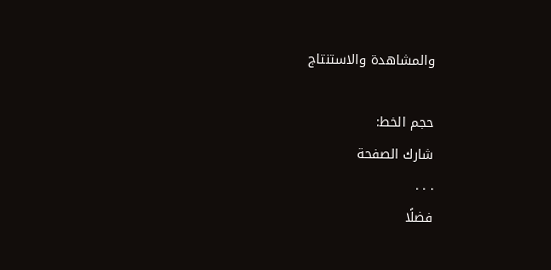والمشاهدة والاستنتاج

حجم الخط:
شارك الصفحة
. . .
فضلًا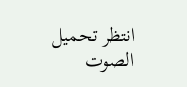انتظر تحميل الصوت